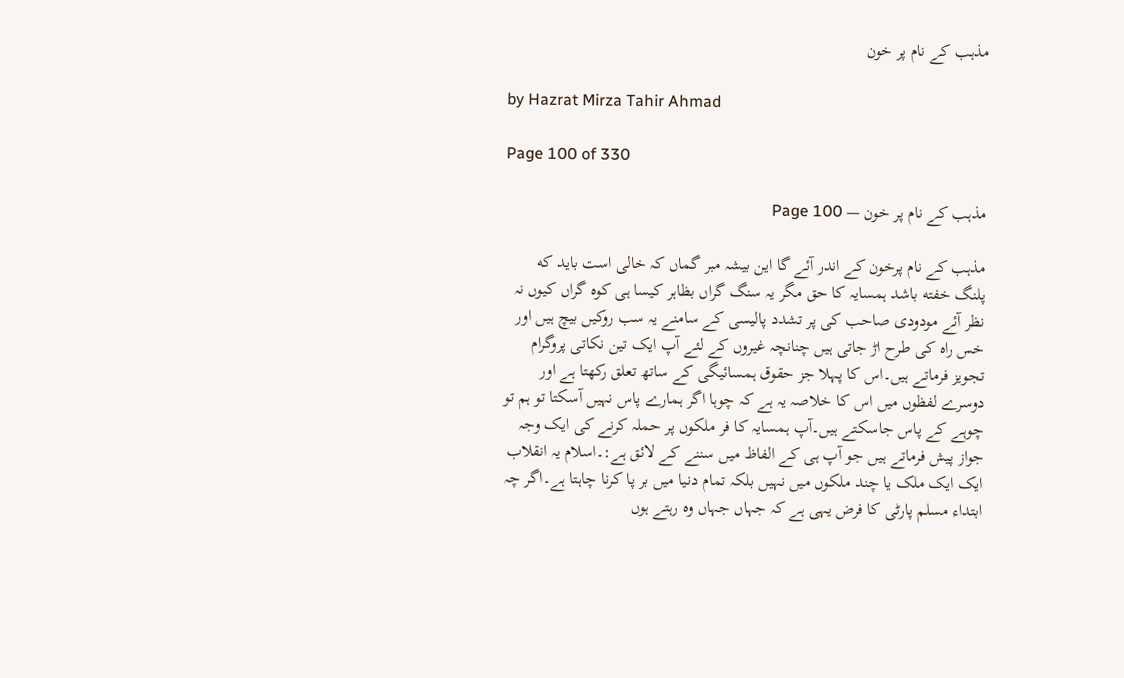مذہب کے نام پر خون

by Hazrat Mirza Tahir Ahmad

Page 100 of 330

مذہب کے نام پر خون — Page 100

مذہب کے نام پرخون کے اندر آئے گا این بیشہ مبر گماں کہ خالی است باید که پلنگ خفته باشد ہمسایہ کا حق مگر یہ سنگ گراں بظاہر کیسا ہی کوہ گراں کیوں نہ نظر آئے مودودی صاحب کی پر تشدد پالیسی کے سامنے یہ سب روکیں بیچ ہیں اور خس راہ کی طرح اڑ جاتی ہیں چنانچہ غیروں کے لئے آپ ایک تین نکاتی پروگرام تجویز فرماتے ہیں۔اس کا پہلا جز حقوق ہمسائیگی کے ساتھ تعلق رکھتا ہے اور دوسرے لفظوں میں اس کا خلاصہ یہ ہے کہ چوہا اگر ہمارے پاس نہیں آسکتا تو ہم تو چوہے کے پاس جاسکتے ہیں۔آپ ہمسایہ کا فر ملکوں پر حملہ کرنے کی ایک وجہ جواز پیش فرماتے ہیں جو آپ ہی کے الفاظ میں سننے کے لائق ہے:۔اسلام یہ انقلاب ایک ایک ملک یا چند ملکوں میں نہیں بلکہ تمام دنیا میں بر پا کرنا چاہتا ہے۔اگر چہ ابتداء مسلم پارٹی کا فرض یہی ہے کہ جہاں جہاں وہ رہتے ہوں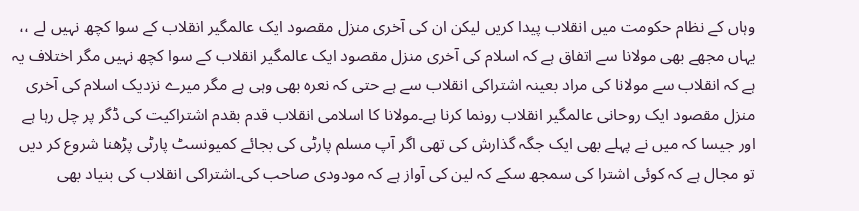وہاں کے نظام حکومت میں انقلاب پیدا کریں لیکن ان کی آخری منزل مقصود ایک عالمگیر انقلاب کے سوا کچھ نہیں لے ،، یہاں مجھے بھی مولانا سے اتفاق ہے کہ اسلام کی آخری منزل مقصود ایک عالمگیر انقلاب کے سوا کچھ نہیں مگر اختلاف یہ ہے کہ انقلاب سے مولانا کی مراد بعینہ اشتراکی انقلاب سے ہے حتی کہ نعرہ بھی وہی ہے مگر میرے نزدیک اسلام کی آخری منزل مقصود ایک روحانی عالمگیر انقلاب رونما کرنا ہے۔مولانا کا اسلامی انقلاب قدم بقدم اشتراکیت کی ڈگر پر چل رہا ہے اور جیسا کہ میں نے پہلے بھی ایک جگہ گذارش کی تھی اگر آپ مسلم پارٹی کی بجائے کمیونسٹ پارٹی پڑھنا شروع کر دیں تو مجال ہے کہ کوئی اشترا کی سمجھ سکے کہ لین کی آواز ہے کہ مودودی صاحب کی۔اشتراکی انقلاب کی بنیاد بھی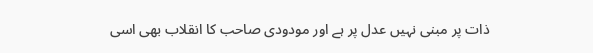ذات پر مبنی نہیں عدل پر ہے اور مودودی صاحب کا انقلاب بھی اسی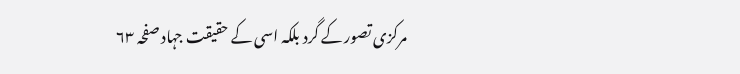مرکزی تصور کے گرد بلکہ اسی کے حقیقت جہاد صفحہ ۶۳